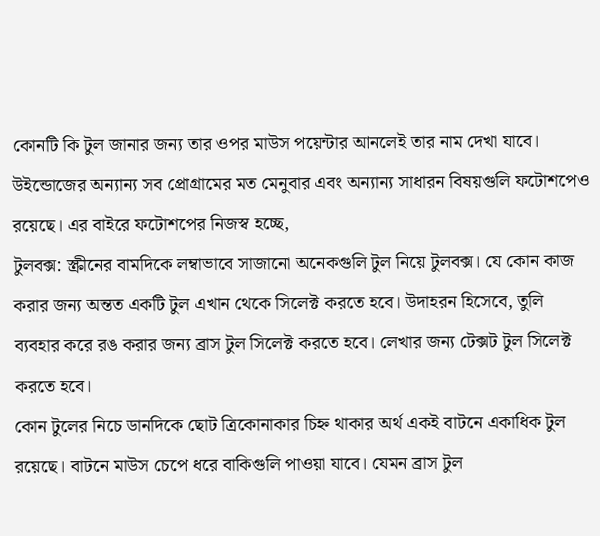কোনটি কি টুল জানার জন্য তার ওপর মাউস পয়েন্টার আনলেই তার নাম দেখা যাবে। উইন্ডোজের অন্যান্য সব প্রোগ্রামের মত মেনুবার এবং অন্যান্য সাধারন বিষয়গুলি ফটোশপেও রয়েছে। এর বাইরে ফটোশপের নিজস্ব হচ্ছে,
টুলবক্স: স্ক্রীনের বামদিকে লম্বাভাবে সাজানো অনেকগুলি টুল নিয়ে টুলবক্স। যে কোন কাজ করার জন্য অন্তত একটি টুল এখান থেকে সিলেক্ট করতে হবে। উদাহরন হিসেবে, তুলি ব্যবহার করে রঙ করার জন্য ব্রাস টুল সিলেক্ট করতে হবে। লেখার জন্য টেক্সট টুল সিলেক্ট করতে হবে।
কোন টুলের নিচে ডানদিকে ছোট ত্রিকোনাকার চিহ্ন থাকার অর্থ একই বাটনে একাধিক টুল রয়েছে। বাটনে মাউস চেপে ধরে বাকিগুলি পাওয়া যাবে। যেমন ব্রাস টুল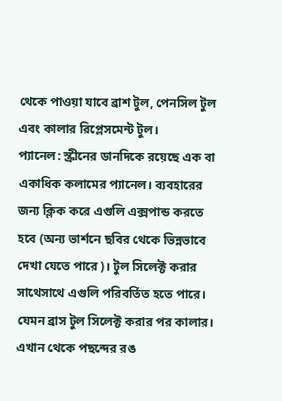থেকে পাওয়া যাবে ব্রাশ টুল, পেনসিল টুল এবং কালার রিপ্লেসমেন্ট টুল।
প্যানেল: স্ক্রীনের ডানদিকে রয়েছে এক বা একাধিক কলামের প্যানেল। ব্যবহারের জন্য ক্লিক করে এগুলি এক্সপান্ড করতে হবে (অন্য ভার্শনে ছবির থেকে ভিন্নভাবে দেখা যেতে পারে)। টুল সিলেক্ট করার সাথেসাথে এগুলি পরিবর্তিত হতে পারে। যেমন ব্রাস টুল সিলেক্ট করার পর কালার। এখান থেকে পছন্দের রঙ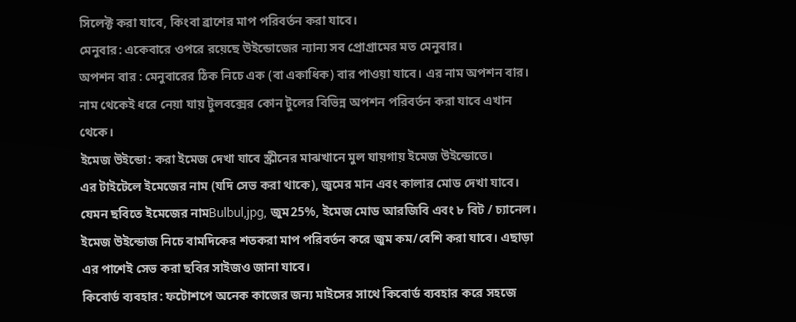সিলেক্ট করা যাবে, কিংবা ব্রাশের মাপ পরিবর্তন করা যাবে।
মেনুবার: একেবারে ওপরে রয়েছে উইন্ডোজের ন্যান্য সব প্রোগ্রামের মত মেনুবার।
অপশন বার : মেনুবারের ঠিক নিচে এক (বা একাধিক) বার পাওয়া যাবে। এর নাম অপশন বার। নাম থেকেই ধরে নেয়া যায় টুলবক্সের কোন টুলের বিভিন্ন অপশন পরিবর্তন করা যাবে এখান থেকে।
ইমেজ উইন্ডো: করা ইমেজ দেখা যাবে স্ক্রীনের মাঝখানে মুল যায়গায় ইমেজ উইন্ডোতে।
এর টাইটেলে ইমেজের নাম (যদি সেভ করা থাকে), জুমের মান এবং কালার মোড দেখা যাবে। যেমন ছবিতে ইমেজের নামBulbul,jpg, জুম25%, ইমেজ মোড আরজিবি এবং ৮ বিট / চ্যানেল।
ইমেজ উইন্ডোজ নিচে বামদিকের শতকরা মাপ পরিবর্তন করে জুম কম/বেশি করা যাবে। এছাড়া এর পাশেই সেভ করা ছবির সাইজও জানা যাবে।
কিবোর্ড ব্যবহার: ফটোশপে অনেক কাজের জন্য মাইসের সাথে কিবোর্ড ব্যবহার করে সহজে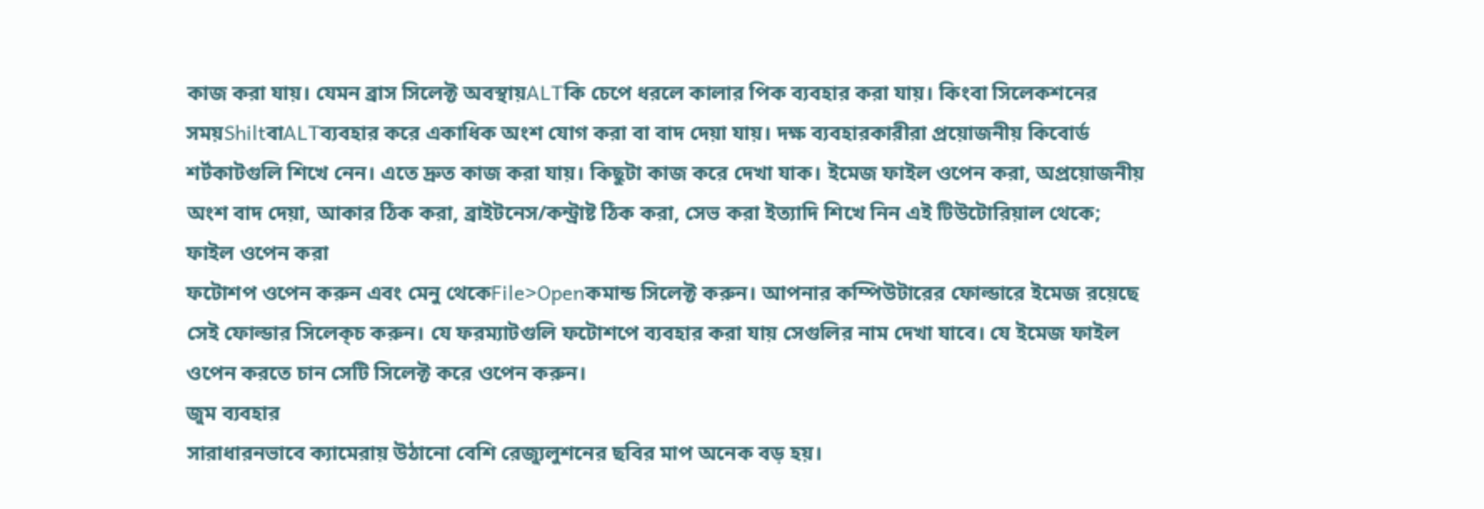কাজ করা যায়। যেমন ব্রাস সিলেক্ট অবস্থায়ALTকি চেপে ধরলে কালার পিক ব্যবহার করা যায়। কিংবা সিলেকশনের সময়ShiltবাALTব্যবহার করে একাধিক অংশ যোগ করা বা বাদ দেয়া যায়। দক্ষ ব্যবহারকারীরা প্রয়োজনীয় কিবোর্ড শর্টকাটগুলি শিখে নেন। এতে দ্রুত কাজ করা যায়। কিছুটা কাজ করে দেখা যাক। ইমেজ ফাইল ওপেন করা, অপ্রয়োজনীয় অংশ বাদ দেয়া, আকার ঠিক করা, ব্রাইটনেস/কন্ট্রাষ্ট ঠিক করা, সেভ করা ইত্যাদি শিখে নিন এই টিউটোরিয়াল থেকে;
ফাইল ওপেন করা
ফটোশপ ওপেন করুন এবং মেনু থেকেFile>Openকমান্ড সিলেক্ট করুন। আপনার কম্পিউটারের ফোল্ডারে ইমেজ রয়েছে সেই ফোল্ডার সিলেক্চ করুন। যে ফরম্যাটগুলি ফটোশপে ব্যবহার করা যায় সেগুলির নাম দেখা যাবে। যে ইমেজ ফাইল ওপেন করতে চান সেটি সিলেক্ট করে ওপেন করুন।
জুম ব্যবহার
সারাধারনভাবে ক্যামেরায় উঠানো বেশি রেজ্যুলুশনের ছবির মাপ অনেক বড় হয়।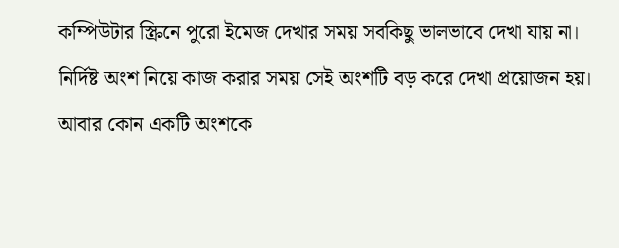কম্পিউটার স্ক্রিনে পুরো ইমেজ দেখার সময় সবকিছু ভালভাবে দেখা যায় না। নির্দিষ্ট অংশ নিয়ে কাজ করার সময় সেই অংশটি বড় করে দেখা প্রয়োজন হয়। আবার কোন একটি অংশকে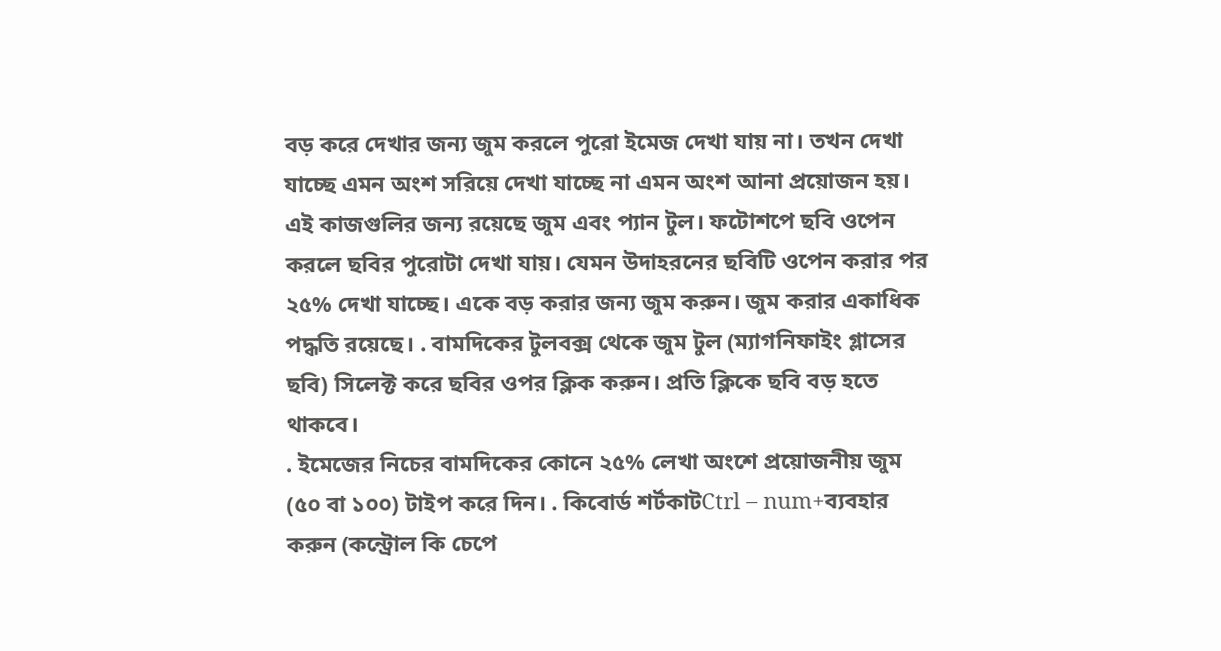বড় করে দেখার জন্য জুম করলে পুরো ইমেজ দেখা যায় না। তখন দেখা যাচ্ছে এমন অংশ সরিয়ে দেখা যাচ্ছে না এমন অংশ আনা প্রয়োজন হয়। এই কাজগুলির জন্য রয়েছে জুম এবং প্যান টুল। ফটোশপে ছবি ওপেন করলে ছবির পুরোটা দেখা যায়। যেমন উদাহরনের ছবিটি ওপেন করার পর ২৫% দেখা যাচ্ছে। একে বড় করার জন্য জুম করুন। জুম করার একাধিক পদ্ধতি রয়েছে। . বামদিকের টুলবক্স থেকে জুম টুল (ম্যাগনিফাইং গ্লাসের ছবি) সিলেক্ট করে ছবির ওপর ক্লিক করুন। প্রতি ক্লিকে ছবি বড় হতে থাকবে।
. ইমেজের নিচের বামদিকের কোনে ২৫% লেখা অংশে প্রয়োজনীয় জুম (৫০ বা ১০০) টাইপ করে দিন। . কিবোর্ড শর্টকাটCtrl – num+ব্যবহার করুন (কন্ট্রোল কি চেপে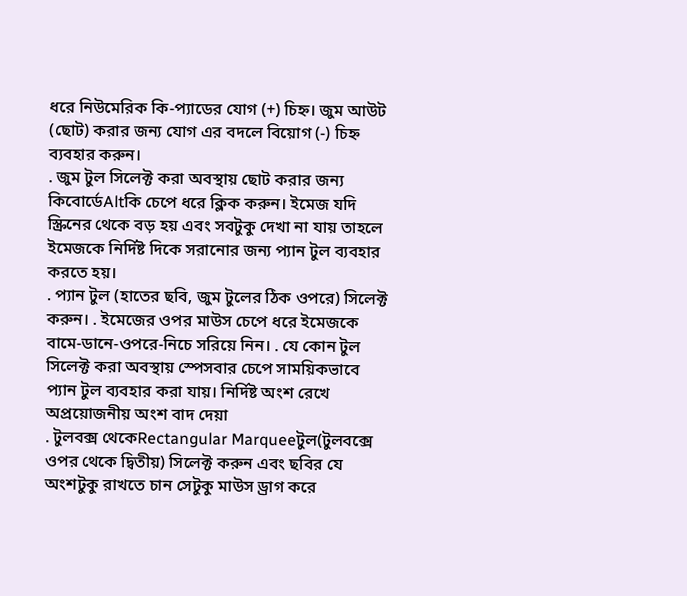ধরে নিউমেরিক কি-প্যাডের যোগ (+) চিহ্ন। জুম আউট (ছোট) করার জন্য যোগ এর বদলে বিয়োগ (-) চিহ্ন ব্যবহার করুন।
. জুম টুল সিলেক্ট করা অবস্থায় ছোট করার জন্য কিবোর্ডেAltকি চেপে ধরে ক্লিক করুন। ইমেজ যদি স্ক্রিনের থেকে বড় হয় এবং সবটুকু দেখা না যায় তাহলে ইমেজকে নির্দিষ্ট দিকে সরানোর জন্য প্যান টুল ব্যবহার করতে হয়।
. প্যান টুল (হাতের ছবি, জুম টুলের ঠিক ওপরে) সিলেক্ট করুন। . ইমেজের ওপর মাউস চেপে ধরে ইমেজকে বামে-ডানে-ওপরে-নিচে সরিয়ে নিন। . যে কোন টুল সিলেক্ট করা অবস্থায় স্পেসবার চেপে সাময়িকভাবে প্যান টুল ব্যবহার করা যায়। নির্দিষ্ট অংশ রেখে অপ্রয়োজনীয় অংশ বাদ দেয়া
. টুলবক্স থেকেRectangular Marqueeটুল(টুলবক্সে ওপর থেকে দ্বিতীয়) সিলেক্ট করুন এবং ছবির যে অংশটুকু রাখতে চান সেটুকু মাউস ড্রাগ করে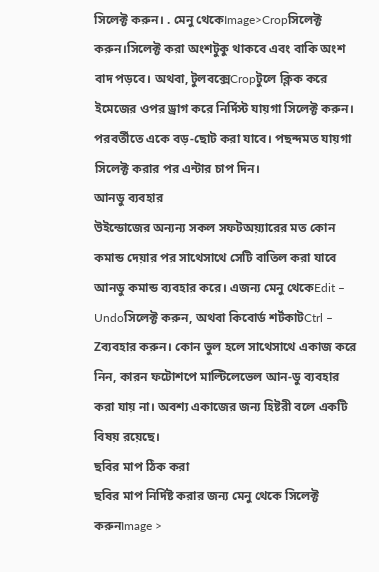সিলেক্ট করুন। . মেনু থেকেImage>Cropসিলেক্ট করুন।সিলেক্ট করা অংশটুকু থাকবে এবং বাকি অংশ বাদ পড়বে। অথবা, টুলবক্সেCropটুলে ক্লিক করে ইমেজের ওপর ড্রাগ করে নির্দিস্ট যায়গা সিলেক্ট করুন। পরবর্তীতে একে বড়-ছোট করা যাবে। পছন্দমত যায়গা সিলেক্ট করার পর এন্টার চাপ দিন।
আনডু ব্যবহার
উইন্ডোজের অন্যন্য সকল সফটঅয়্যারের মত কোন কমান্ড দেয়ার পর সাথেসাথে সেটি বাতিল করা যাবে আনডু কমান্ড ব্যবহার করে। এজন্য মেনু থেকেEdit – Undoসিলেক্ট করুন, অথবা কিবোর্ড শর্টকাটCtrl – Zব্যবহার করুন। কোন ভুল হলে সাথেসাথে একাজ করে নিন, কারন ফটোশপে মাল্টিলেভেল আন-ডু ব্যবহার করা যায় না। অবশ্য একাজের জন্য হিষ্টরী বলে একটি বিষয় রয়েছে।
ছবির মাপ ঠিক করা
ছবির মাপ নির্দিষ্ট করার জন্য মেনু থেকে সিলেক্ট করুনImage >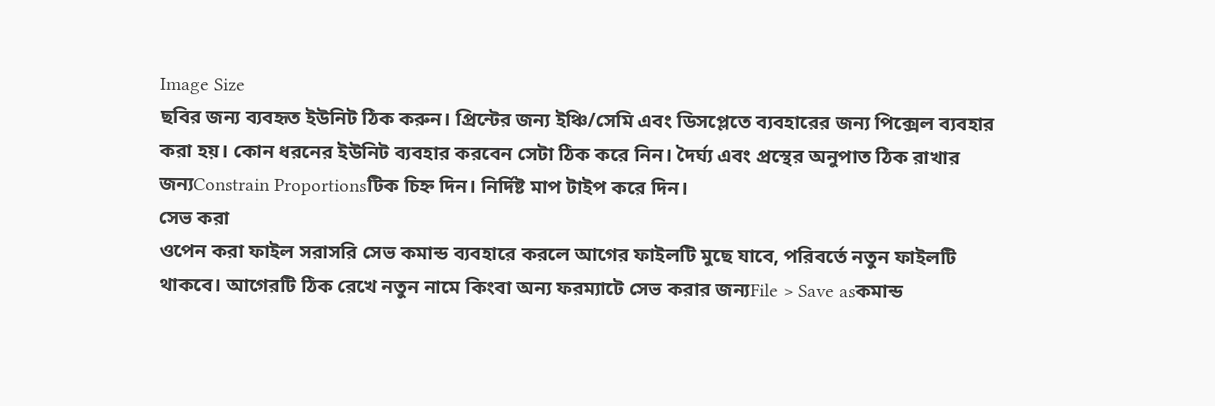Image Size
ছবির জন্য ব্যবহৃত ইউনিট ঠিক করুন। প্রিন্টের জন্য ইঞ্চি/সেমি এবং ডিসপ্লেতে ব্যবহারের জন্য পিক্সেল ব্যবহার করা হয়। কোন ধরনের ইউনিট ব্যবহার করবেন সেটা ঠিক করে নিন। দৈর্ঘ্য এবং প্রস্থের অনুপাত ঠিক রাখার জন্যConstrain Proportionsটিক চিহ্ন দিন। নির্দিষ্ট মাপ টাইপ করে দিন।
সেভ করা
ওপেন করা ফাইল সরাসরি সেভ কমান্ড ব্যবহারে করলে আগের ফাইলটি মুছে যাবে, পরিবর্তে নতুন ফাইলটি থাকবে। আগেরটি ঠিক রেখে নতুন নামে কিংবা অন্য ফরম্যাটে সেভ করার জন্যFile > Save asকমান্ড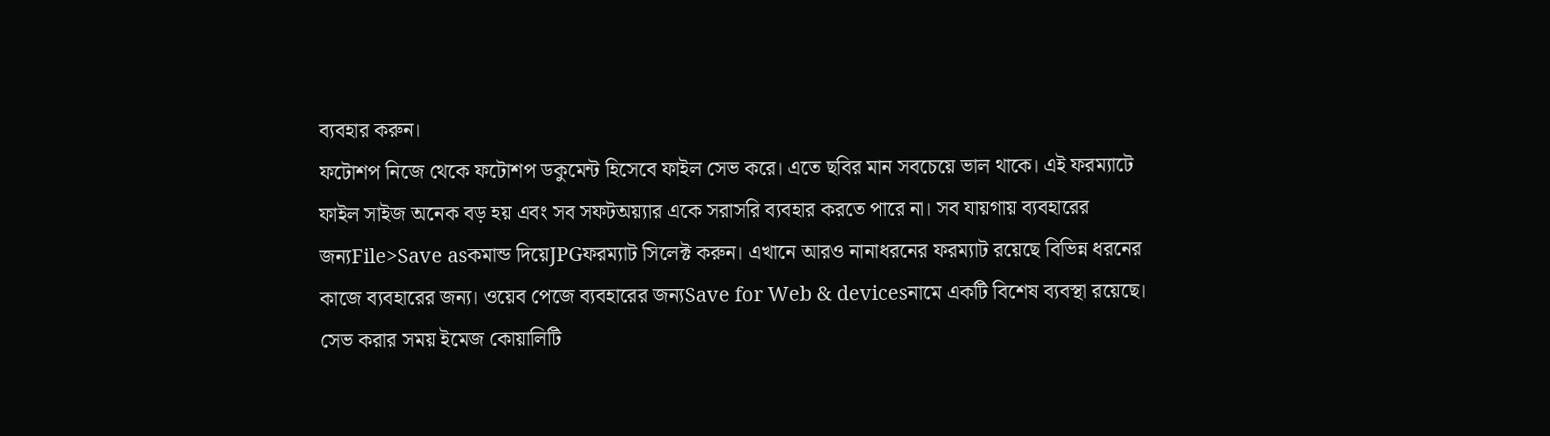ব্যবহার করুন।
ফটোশপ নিজে থেকে ফটোশপ ডকুমেন্ট হিসেবে ফাইল সেভ করে। এতে ছবির মান সবচেয়ে ভাল থাকে। এই ফরম্যাটে ফাইল সাইজ অনেক বড় হয় এবং সব সফটঅয়্যার একে সরাসরি ব্যবহার করতে পারে না। সব যায়গায় ব্যবহারের জন্যFile>Save asকমান্ড দিয়েJPGফরম্যাট সিলেক্ট করুন। এখানে আরও নানাধরনের ফরম্যাট রয়েছে বিভিন্ন ধরনের কাজে ব্যবহারের জন্য। ওয়েব পেজে ব্যবহারের জন্যSave for Web & devicesনামে একটি বিশেষ ব্যবস্থা রয়েছে।
সেভ করার সময় ইমেজ কোয়ালিটি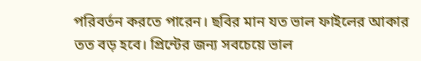পরিবর্তন করতে পারেন। ছবির মান যত ভাল ফাইলের আকার তত বড় হবে। প্রিন্টের জন্য সবচেয়ে ভাল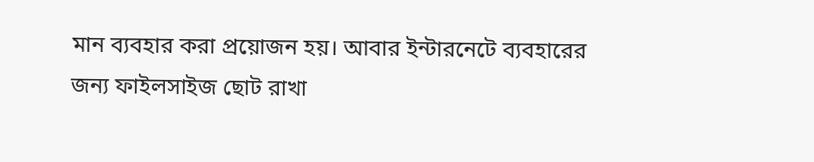মান ব্যবহার করা প্রয়োজন হয়। আবার ইন্টারনেটে ব্যবহারের জন্য ফাইলসাইজ ছোট রাখা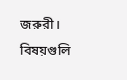জরুরী। বিষয়গুলি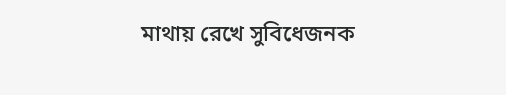মাথায় রেখে সুবিধেজনক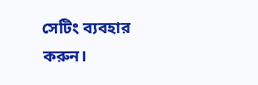সেটিং ব্যবহার করুন।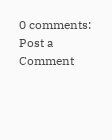0 comments:
Post a Comment